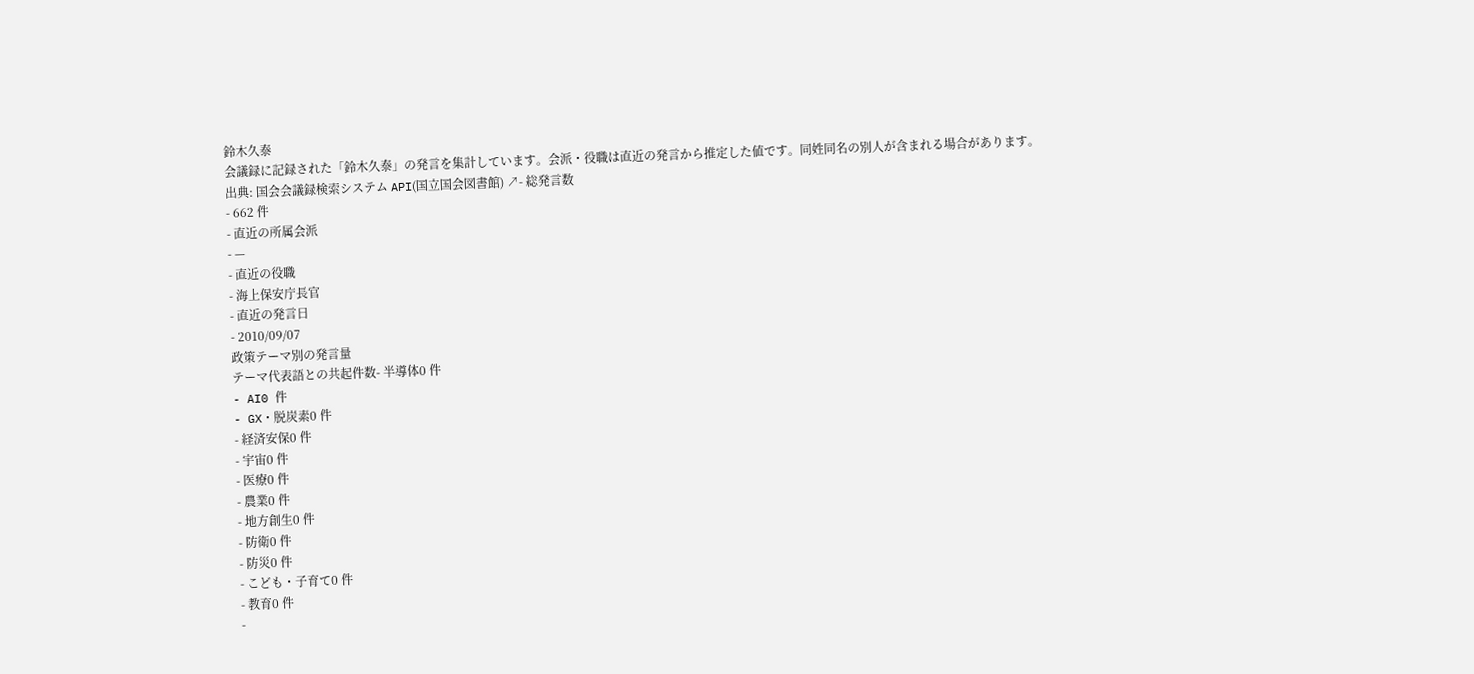鈴木久泰
会議録に記録された「鈴木久泰」の発言を集計しています。会派・役職は直近の発言から推定した値です。同姓同名の別人が含まれる場合があります。
出典: 国会会議録検索システム API(国立国会図書館) ↗- 総発言数
- 662 件
- 直近の所属会派
- —
- 直近の役職
- 海上保安庁長官
- 直近の発言日
- 2010/09/07
政策テーマ別の発言量
テーマ代表語との共起件数- 半導体0 件
- AI0 件
- GX・脱炭素0 件
- 経済安保0 件
- 宇宙0 件
- 医療0 件
- 農業0 件
- 地方創生0 件
- 防衛0 件
- 防災0 件
- こども・子育て0 件
- 教育0 件
-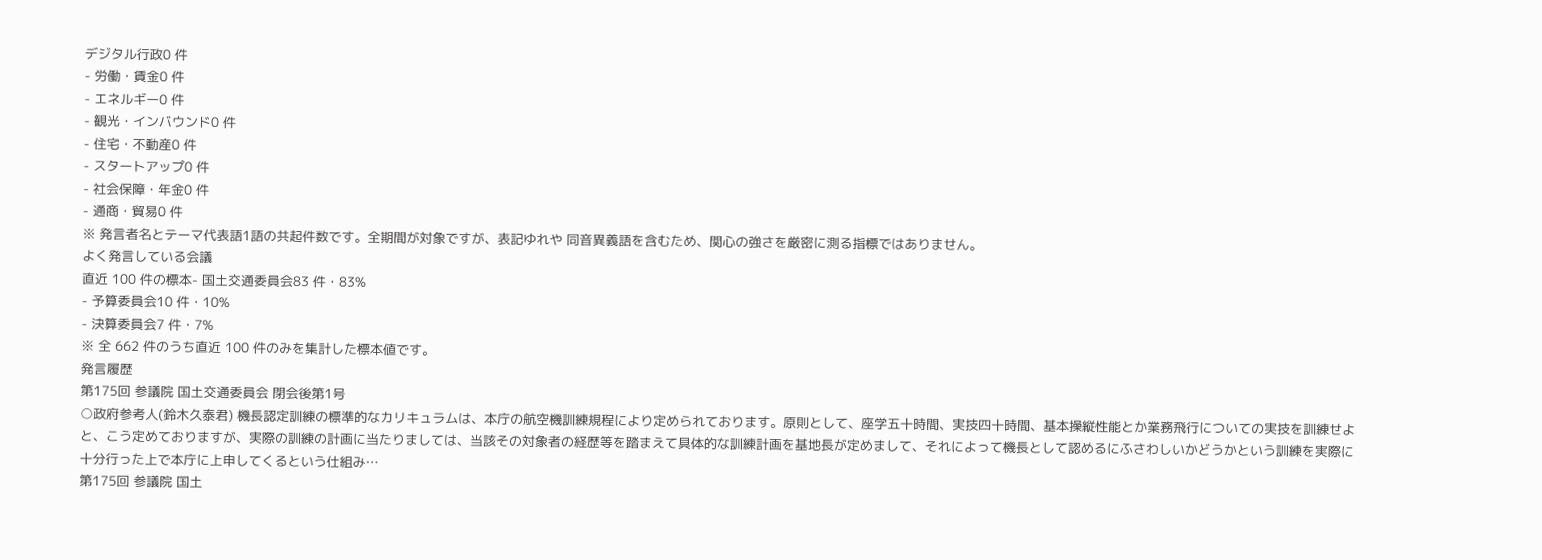デジタル行政0 件
- 労働・賃金0 件
- エネルギー0 件
- 観光・インバウンド0 件
- 住宅・不動産0 件
- スタートアップ0 件
- 社会保障・年金0 件
- 通商・貿易0 件
※ 発言者名とテーマ代表語1語の共起件数です。全期間が対象ですが、表記ゆれや 同音異義語を含むため、関心の強さを厳密に測る指標ではありません。
よく発言している会議
直近 100 件の標本- 国土交通委員会83 件・83%
- 予算委員会10 件・10%
- 決算委員会7 件・7%
※ 全 662 件のうち直近 100 件のみを集計した標本値です。
発言履歴
第175回 参議院 国土交通委員会 閉会後第1号
○政府参考人(鈴木久泰君) 機長認定訓練の標準的なカリキュラムは、本庁の航空機訓練規程により定められております。原則として、座学五十時間、実技四十時間、基本操縦性能とか業務飛行についての実技を訓練せよと、こう定めておりますが、実際の訓練の計画に当たりましては、当該その対象者の経歴等を踏まえて具体的な訓練計画を基地長が定めまして、それによって機長として認めるにふさわしいかどうかという訓練を実際に十分行った上で本庁に上申してくるという仕組み…
第175回 参議院 国土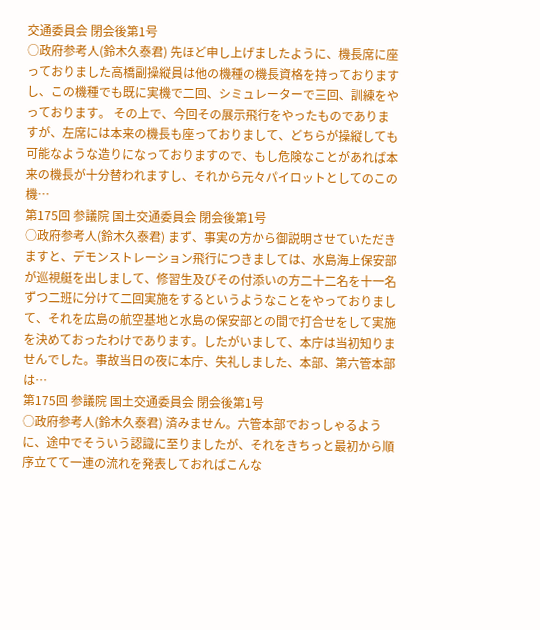交通委員会 閉会後第1号
○政府参考人(鈴木久泰君) 先ほど申し上げましたように、機長席に座っておりました高橋副操縦員は他の機種の機長資格を持っておりますし、この機種でも既に実機で二回、シミュレーターで三回、訓練をやっております。 その上で、今回その展示飛行をやったものでありますが、左席には本来の機長も座っておりまして、どちらが操縦しても可能なような造りになっておりますので、もし危険なことがあれば本来の機長が十分替われますし、それから元々パイロットとしてのこの機…
第175回 参議院 国土交通委員会 閉会後第1号
○政府参考人(鈴木久泰君) まず、事実の方から御説明させていただきますと、デモンストレーション飛行につきましては、水島海上保安部が巡視艇を出しまして、修習生及びその付添いの方二十二名を十一名ずつ二班に分けて二回実施をするというようなことをやっておりまして、それを広島の航空基地と水島の保安部との間で打合せをして実施を決めておったわけであります。したがいまして、本庁は当初知りませんでした。事故当日の夜に本庁、失礼しました、本部、第六管本部は…
第175回 参議院 国土交通委員会 閉会後第1号
○政府参考人(鈴木久泰君) 済みません。六管本部でおっしゃるように、途中でそういう認識に至りましたが、それをきちっと最初から順序立てて一連の流れを発表しておればこんな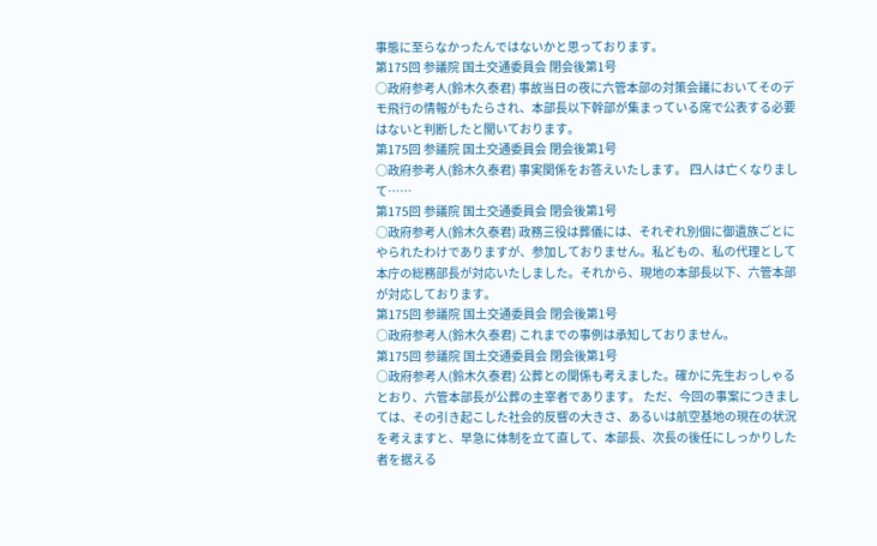事態に至らなかったんではないかと思っております。
第175回 参議院 国土交通委員会 閉会後第1号
○政府参考人(鈴木久泰君) 事故当日の夜に六管本部の対策会議においてそのデモ飛行の情報がもたらされ、本部長以下幹部が集まっている席で公表する必要はないと判断したと聞いております。
第175回 参議院 国土交通委員会 閉会後第1号
○政府参考人(鈴木久泰君) 事実関係をお答えいたします。 四人は亡くなりまして……
第175回 参議院 国土交通委員会 閉会後第1号
○政府参考人(鈴木久泰君) 政務三役は葬儀には、それぞれ別個に御遺族ごとにやられたわけでありますが、参加しておりません。私どもの、私の代理として本庁の総務部長が対応いたしました。それから、現地の本部長以下、六管本部が対応しております。
第175回 参議院 国土交通委員会 閉会後第1号
○政府参考人(鈴木久泰君) これまでの事例は承知しておりません。
第175回 参議院 国土交通委員会 閉会後第1号
○政府参考人(鈴木久泰君) 公葬との関係も考えました。確かに先生おっしゃるとおり、六管本部長が公葬の主宰者であります。 ただ、今回の事案につきましては、その引き起こした社会的反響の大きさ、あるいは航空基地の現在の状況を考えますと、早急に体制を立て直して、本部長、次長の後任にしっかりした者を据える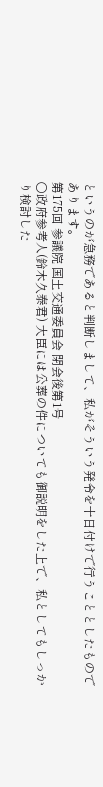というのが急務であると判断しまして、私がそういう発令を十日付けで行うこととしたものであります。
第175回 参議院 国土交通委員会 閉会後第1号
○政府参考人(鈴木久泰君) 大臣には公葬の件についても御説明をした上で、私としてもしっかり検討した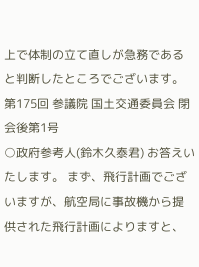上で体制の立て直しが急務であると判断したところでございます。
第175回 参議院 国土交通委員会 閉会後第1号
○政府参考人(鈴木久泰君) お答えいたします。 まず、飛行計画でございますが、航空局に事故機から提供された飛行計画によりますと、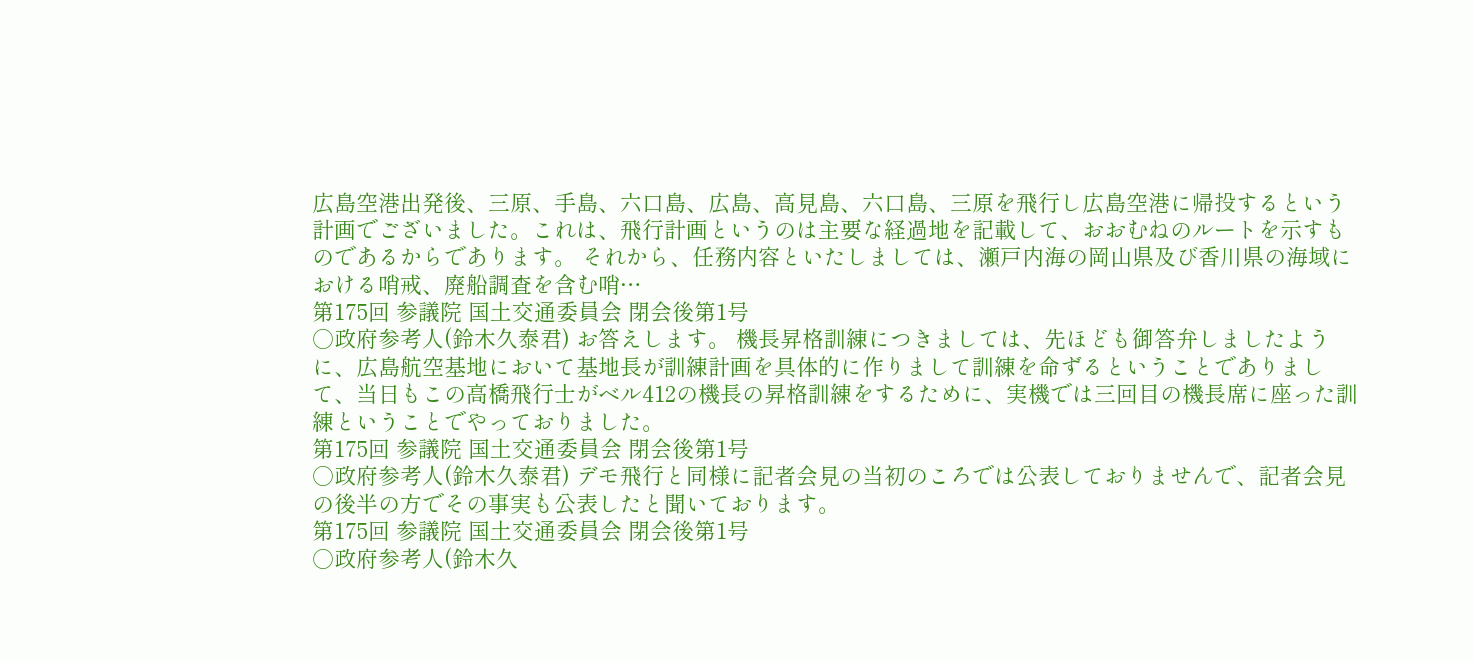広島空港出発後、三原、手島、六口島、広島、高見島、六口島、三原を飛行し広島空港に帰投するという計画でございました。これは、飛行計画というのは主要な経過地を記載して、おおむねのルートを示すものであるからであります。 それから、任務内容といたしましては、瀬戸内海の岡山県及び香川県の海域における哨戒、廃船調査を含む哨…
第175回 参議院 国土交通委員会 閉会後第1号
○政府参考人(鈴木久泰君) お答えします。 機長昇格訓練につきましては、先ほども御答弁しましたように、広島航空基地において基地長が訓練計画を具体的に作りまして訓練を命ずるということでありまして、当日もこの高橋飛行士がベル412の機長の昇格訓練をするために、実機では三回目の機長席に座った訓練ということでやっておりました。
第175回 参議院 国土交通委員会 閉会後第1号
○政府参考人(鈴木久泰君) デモ飛行と同様に記者会見の当初のころでは公表しておりませんで、記者会見の後半の方でその事実も公表したと聞いております。
第175回 参議院 国土交通委員会 閉会後第1号
○政府参考人(鈴木久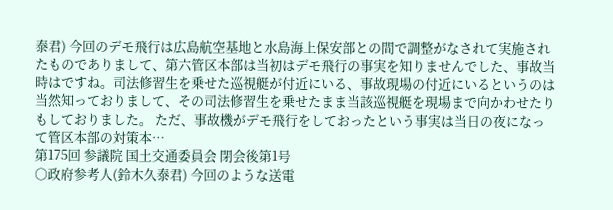泰君) 今回のデモ飛行は広島航空基地と水島海上保安部との間で調整がなされて実施されたものでありまして、第六管区本部は当初はデモ飛行の事実を知りませんでした、事故当時はですね。司法修習生を乗せた巡視艇が付近にいる、事故現場の付近にいるというのは当然知っておりまして、その司法修習生を乗せたまま当該巡視艇を現場まで向かわせたりもしておりました。 ただ、事故機がデモ飛行をしておったという事実は当日の夜になって管区本部の対策本…
第175回 参議院 国土交通委員会 閉会後第1号
○政府参考人(鈴木久泰君) 今回のような送電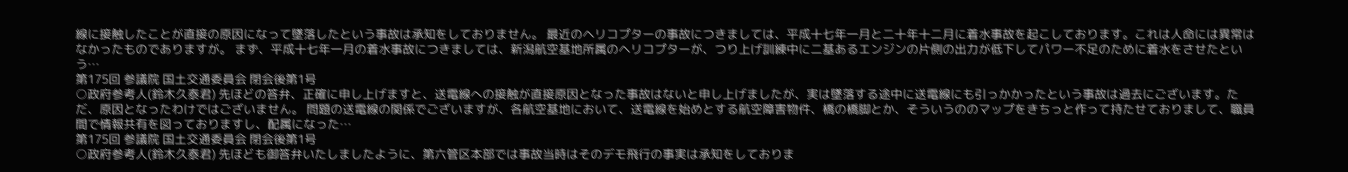線に接触したことが直接の原因になって墜落したという事故は承知をしておりません。 最近のヘリコプターの事故につきましては、平成十七年一月と二十年十二月に着水事故を起こしております。これは人命には異常はなかったものでありますが。 まず、平成十七年一月の着水事故につきましては、新潟航空基地所属のヘリコプターが、つり上げ訓練中に二基あるエンジンの片側の出力が低下してパワー不足のために着水をさせたという…
第175回 参議院 国土交通委員会 閉会後第1号
○政府参考人(鈴木久泰君) 先ほどの答弁、正確に申し上げますと、送電線への接触が直接原因となった事故はないと申し上げましたが、実は墜落する途中に送電線にも引っかかったという事故は過去にございます。ただ、原因となったわけではございません。 問題の送電線の関係でございますが、各航空基地において、送電線を始めとする航空障害物件、橋の橋脚とか、そういうののマップをきちっと作って持たせておりまして、職員間で情報共有を図っておりますし、配属になった…
第175回 参議院 国土交通委員会 閉会後第1号
○政府参考人(鈴木久泰君) 先ほども御答弁いたしましたように、第六管区本部では事故当時はそのデモ飛行の事実は承知をしておりま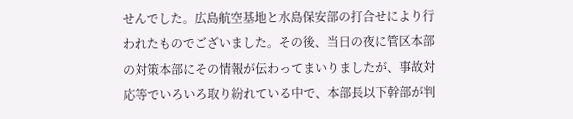せんでした。広島航空基地と水島保安部の打合せにより行われたものでございました。その後、当日の夜に管区本部の対策本部にその情報が伝わってまいりましたが、事故対応等でいろいろ取り紛れている中で、本部長以下幹部が判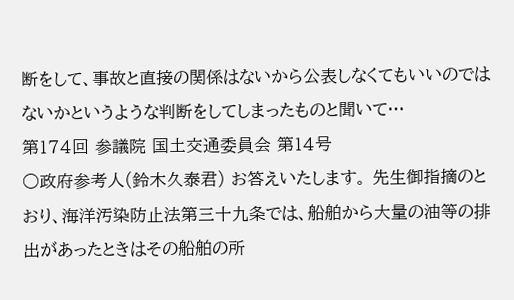断をして、事故と直接の関係はないから公表しなくてもいいのではないかというような判断をしてしまったものと聞いて…
第174回 参議院 国土交通委員会 第14号
○政府参考人(鈴木久泰君) お答えいたします。 先生御指摘のとおり、海洋汚染防止法第三十九条では、船舶から大量の油等の排出があったときはその船舶の所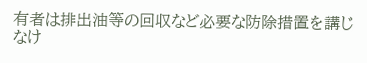有者は排出油等の回収など必要な防除措置を講じなけ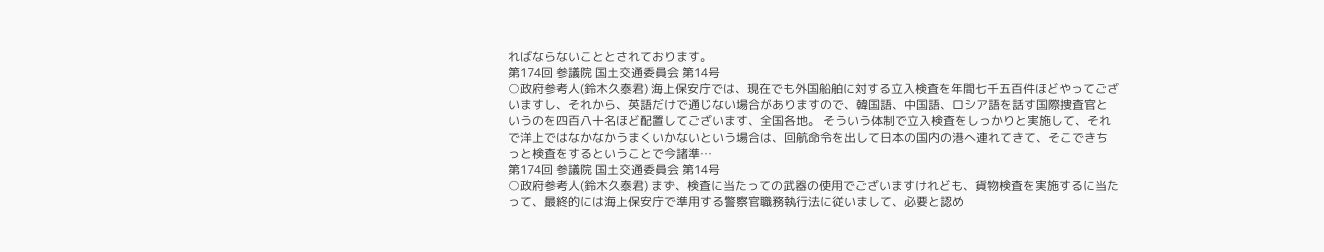ればならないこととされております。
第174回 参議院 国土交通委員会 第14号
○政府参考人(鈴木久泰君) 海上保安庁では、現在でも外国船舶に対する立入検査を年間七千五百件ほどやってございますし、それから、英語だけで通じない場合がありますので、韓国語、中国語、ロシア語を話す国際捜査官というのを四百八十名ほど配置してございます、全国各地。 そういう体制で立入検査をしっかりと実施して、それで洋上ではなかなかうまくいかないという場合は、回航命令を出して日本の国内の港へ連れてきて、そこできちっと検査をするということで今諸準…
第174回 参議院 国土交通委員会 第14号
○政府参考人(鈴木久泰君) まず、検査に当たっての武器の使用でございますけれども、貨物検査を実施するに当たって、最終的には海上保安庁で準用する警察官職務執行法に従いまして、必要と認め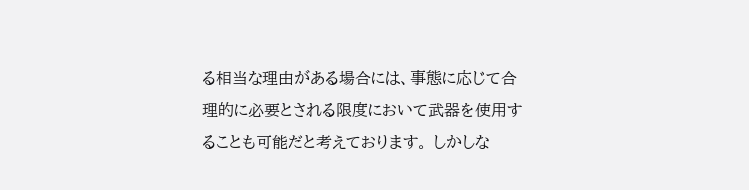る相当な理由がある場合には、事態に応じて合理的に必要とされる限度において武器を使用することも可能だと考えております。 しかしな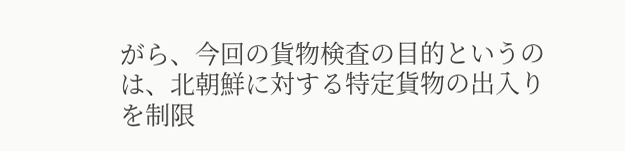がら、今回の貨物検査の目的というのは、北朝鮮に対する特定貨物の出入りを制限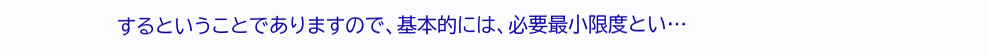するということでありますので、基本的には、必要最小限度とい…